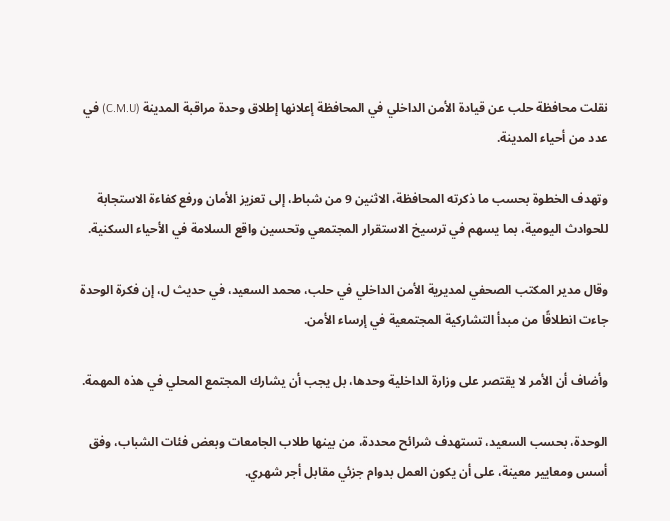نقلت محافظة حلب عن قيادة الأمن الداخلي في المحافظة إعلانها إطلاق وحدة مراقبة المدينة (C.M.U) في عدد من أحياء المدينة.

وتهدف الخطوة بحسب ما ذكرته المحافظة، الاثنين 9 من شباط، إلى تعزيز الأمان ورفع كفاءة الاستجابة للحوادث اليومية، بما يسهم في ترسيخ الاستقرار المجتمعي وتحسين واقع السلامة في الأحياء السكنية.

وقال مدير المكتب الصحفي لمديرية الأمن الداخلي في حلب، محمد السعيد، في حديث ل، إن فكرة الوحدة جاءت انطلاقًا من مبدأ التشاركية المجتمعية في إرساء الأمن.

وأضاف أن الأمر لا يقتصر على وزارة الداخلية وحدها، بل يجب أن يشارك المجتمع المحلي في هذه المهمة.

الوحدة، بحسب السعيد، تستهدف شرائح محددة، من بينها طلاب الجامعات وبعض فئات الشباب، وفق أسس ومعايير معينة، على أن يكون العمل بدوام جزئي مقابل أجر شهري.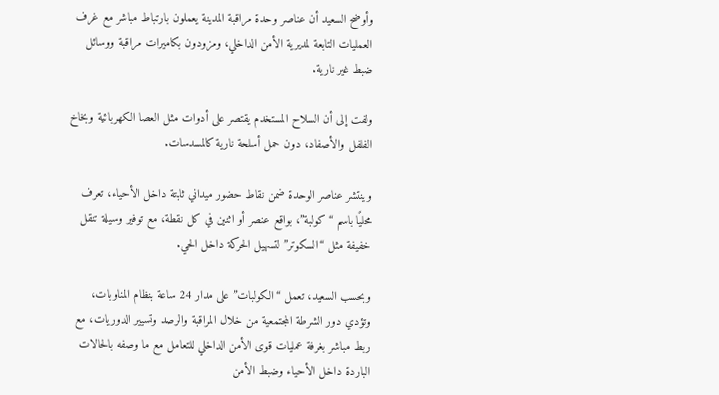وأوضح السعيد أن عناصر وحدة مراقبة المدينة يعملون بارتباط مباشر مع غرف العمليات التابعة لمديرية الأمن الداخلي، ومزودون بكاميرات مراقبة ووسائل ضبط غير نارية.

ولفت إلى أن السلاح المستخدم يقتصر على أدوات مثل العصا الكهربائية وبخاخ الفلفل والأصفاد، دون حمل أسلحة نارية كالمسدسات.

وينتشر عناصر الوحدة ضمن نقاط حضور ميداني ثابتة داخل الأحياء، تعرف محليًا باسم “كولبة”، بواقع عنصر أو اثنين في كل نقطة، مع توفير وسيلة تنقل خفيفة مثل “السكوتر” لتسهيل الحركة داخل الحي.

وبحسب السعيد، تعمل “الكولبات” على مدار 24 ساعة بنظام المناوبات، وتؤدي دور الشرطة المجتمعية من خلال المراقبة والرصد وتسيير الدوريات، مع ربط مباشر بغرفة عمليات قوى الأمن الداخلي للتعامل مع ما وصفه بالحالات الباردة داخل الأحياء وضبط الأمن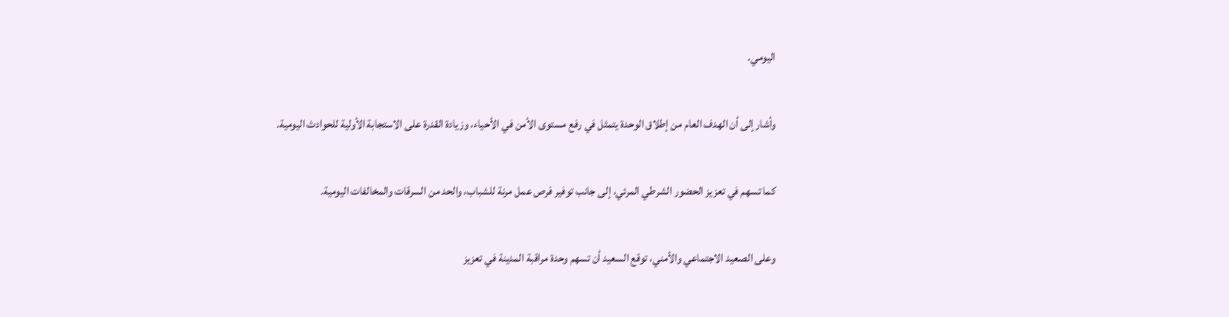اليومي.

وأشار إلى أن الهدف العام من إطلاق الوحدة يتمثل في رفع مستوى الأمن في الأحياء، وزيادة القدرة على الاستجابة الأولية للحوادث اليومية.

كما تسهم في تعزيز الحضور الشرطي المرئي، إلى جانب توفير فرص عمل مرنة للشباب، والحد من السرقات والمخالفات اليومية.

وعلى الصعيد الاجتماعي والأمني، توقع السعيد أن تسهم وحدة مراقبة المدينة في تعزيز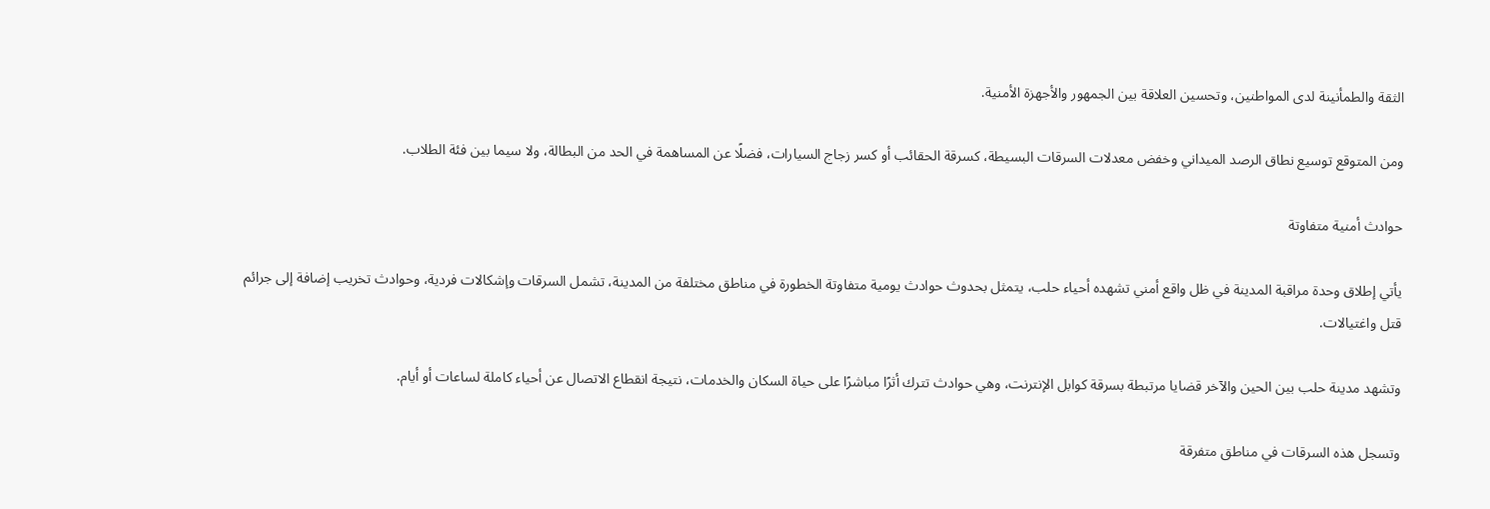الثقة والطمأنينة لدى المواطنين، وتحسين العلاقة بين الجمهور والأجهزة الأمنية.

ومن المتوقع توسيع نطاق الرصد الميداني وخفض معدلات السرقات البسيطة، كسرقة الحقائب أو كسر زجاج السيارات، فضلًا عن المساهمة في الحد من البطالة، ولا سيما بين فئة الطلاب.

حوادث أمنية متفاوتة

يأتي إطلاق وحدة مراقبة المدينة في ظل واقع أمني تشهده أحياء حلب، يتمثل بحدوث حوادث يومية متفاوتة الخطورة في مناطق مختلفة من المدينة، تشمل السرقات وإشكالات فردية، وحوادث تخريب إضافة إلى جرائم قتل واغتيالات.

وتشهد مدينة حلب بين الحين والآخر قضايا مرتبطة بسرقة كوابل الإنترنت، وهي حوادث تترك أثرًا مباشرًا على حياة السكان والخدمات، نتيجة انقطاع الاتصال عن أحياء كاملة لساعات أو أيام.

وتسجل هذه السرقات في مناطق متفرقة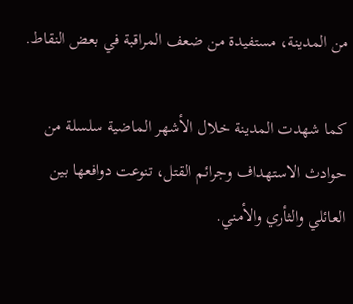من المدينة، مستفيدة من ضعف المراقبة في بعض النقاط.

كما شهدت المدينة خلال الأشهر الماضية سلسلة من حوادث الاستهداف وجرائم القتل، تنوعت دوافعها بين العائلي والثأري والأمني.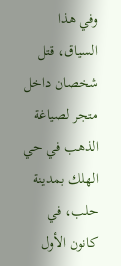وفي هذا السياق، قتل شخصان داخل متجر لصياغة الذهب في حي الهلك بمدينة حلب، في كانون الأول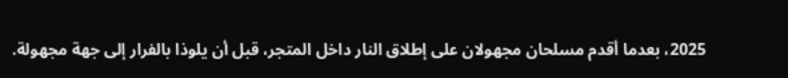2025، بعدما أقدم مسلحان مجهولان على إطلاق النار داخل المتجر، قبل أن يلوذا بالفرار إلى جهة مجهولة.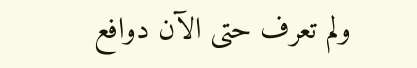ولم تعرف حتى الآن دوافع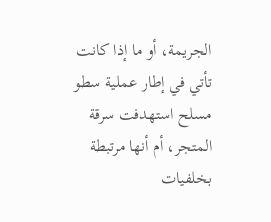الجريمة، أو ما إذا كانت تأتي في إطار عملية سطو مسلح استهدفت سرقة المتجر، أم أنها مرتبطة بخلفيات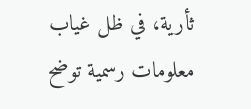ثأرية، في ظل غياب معلومات رسمية توضح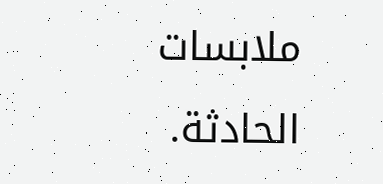ملابسات الحادثة.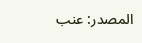المصدر: عنب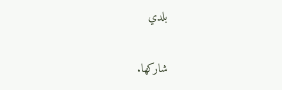بلدي

شاركها.